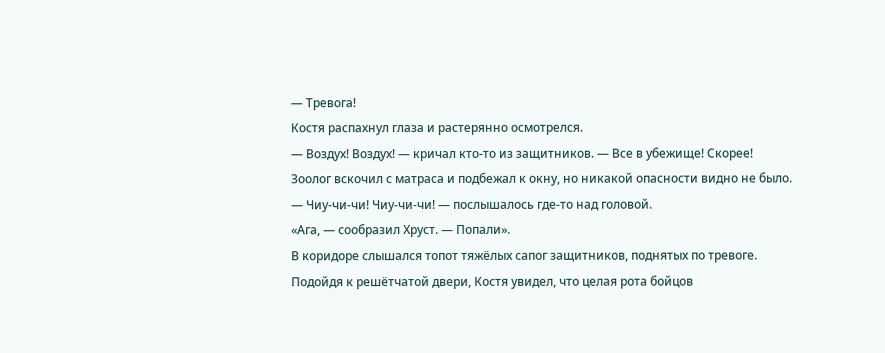— Тревога!
Костя распахнул глаза и растерянно осмотрелся.
— Воздух! Воздух! — кричал кто-то из защитников. — Все в убежище! Скорее!
Зоолог вскочил с матраса и подбежал к окну, но никакой опасности видно не было.
— Чиу-чи-чи! Чиу-чи-чи! — послышалось где-то над головой.
«Ага, — сообразил Хруст. — Попали».
В коридоре слышался топот тяжёлых сапог защитников, поднятых по тревоге. Подойдя к решётчатой двери, Костя увидел, что целая рота бойцов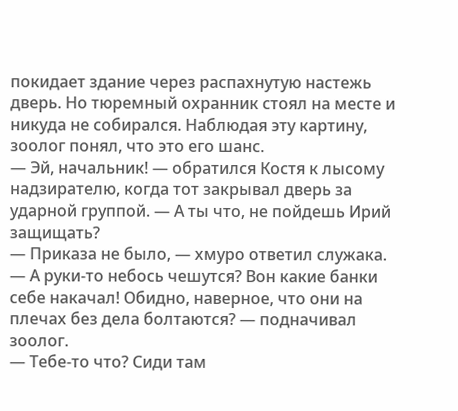покидает здание через распахнутую настежь дверь. Но тюремный охранник стоял на месте и никуда не собирался. Наблюдая эту картину, зоолог понял, что это его шанс.
— Эй, начальник! — обратился Костя к лысому надзирателю, когда тот закрывал дверь за ударной группой. — А ты что, не пойдешь Ирий защищать?
— Приказа не было, — хмуро ответил служака.
— А руки-то небось чешутся? Вон какие банки себе накачал! Обидно, наверное, что они на плечах без дела болтаются? — подначивал зоолог.
— Тебе-то что? Сиди там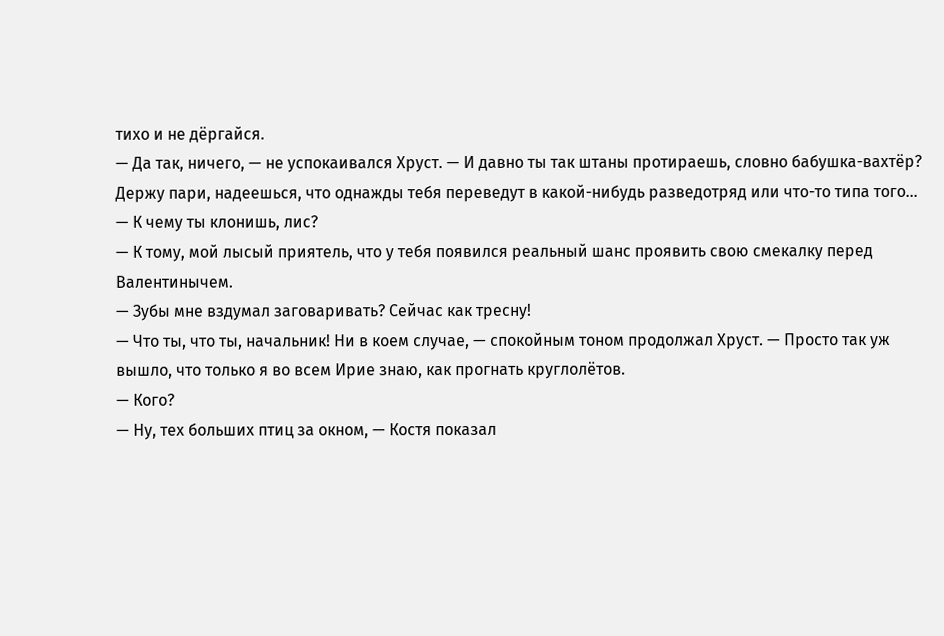тихо и не дёргайся.
— Да так, ничего, — не успокаивался Хруст. — И давно ты так штаны протираешь, словно бабушка-вахтёр? Держу пари, надеешься, что однажды тебя переведут в какой-нибудь разведотряд или что-то типа того…
— К чему ты клонишь, лис?
— К тому, мой лысый приятель, что у тебя появился реальный шанс проявить свою смекалку перед Валентинычем.
— Зубы мне вздумал заговаривать? Сейчас как тресну!
— Что ты, что ты, начальник! Ни в коем случае, — спокойным тоном продолжал Хруст. — Просто так уж вышло, что только я во всем Ирие знаю, как прогнать круглолётов.
— Кого?
— Ну, тех больших птиц за окном, — Костя показал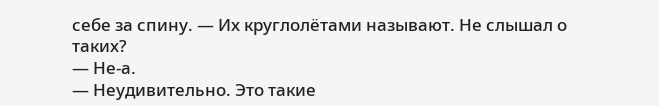себе за спину. — Их круглолётами называют. Не слышал о таких?
— Не-а.
— Неудивительно. Это такие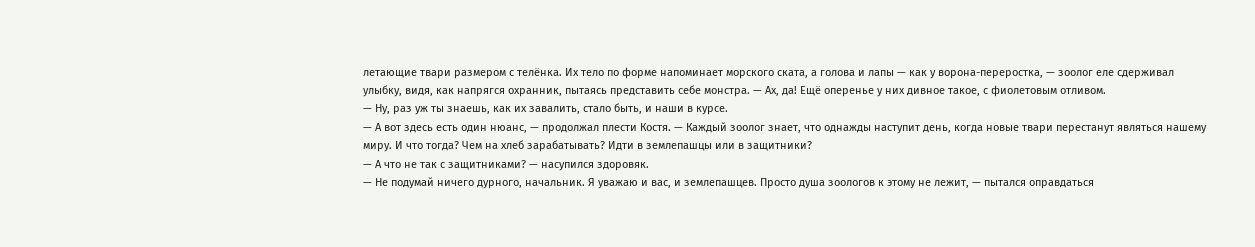летающие твари размером с телёнка. Их тело по форме напоминает морского ската, а голова и лапы — как у ворона-переростка, — зоолог еле сдерживал улыбку, видя, как напрягся охранник, пытаясь представить себе монстра. — Ах, да! Ещё оперенье у них дивное такое, с фиолетовым отливом.
— Ну, раз уж ты знаешь, как их завалить, стало быть, и наши в курсе.
— А вот здесь есть один нюанс, — продолжал плести Костя. — Каждый зоолог знает, что однажды наступит день, когда новые твари перестанут являться нашему миру. И что тогда? Чем на хлеб зарабатывать? Идти в землепашцы или в защитники?
— А что не так с защитниками? — насупился здоровяк.
— Не подумай ничего дурного, начальник. Я уважаю и вас, и землепашцев. Просто душа зоологов к этому не лежит, — пытался оправдаться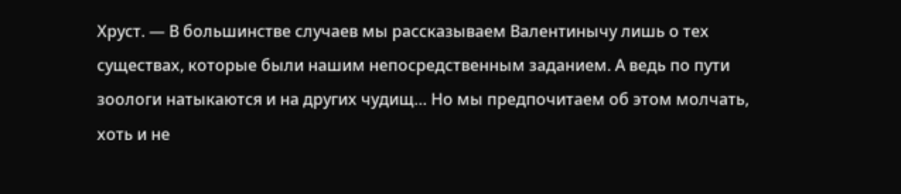Хруст. — В большинстве случаев мы рассказываем Валентинычу лишь о тех существах, которые были нашим непосредственным заданием. А ведь по пути зоологи натыкаются и на других чудищ… Но мы предпочитаем об этом молчать, хоть и не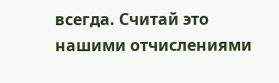всегда. Считай это нашими отчислениями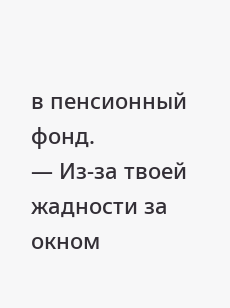в пенсионный фонд.
— Из-за твоей жадности за окном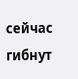сейчас гибнут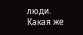люди. Какая же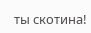ты скотина!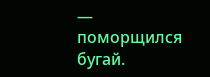— поморщился бугай.